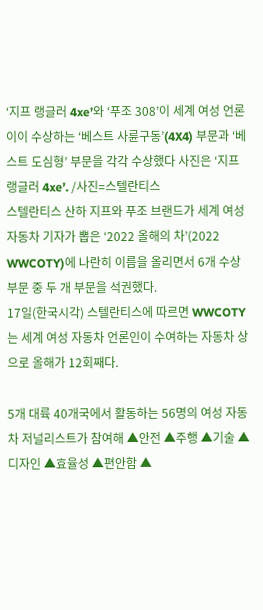‘지프 랭글러 4xe’와 ‘푸조 308’이 세계 여성 언론이이 수상하는 ‘베스트 사륜구동’(4X4) 부문과 ‘베스트 도심형’ 부문을 각각 수상했다 사진은 ‘지프 랭글러 4xe’. /사진=스텔란티스
스텔란티스 산하 지프와 푸조 브랜드가 세계 여성 자동차 기자가 뽑은 ‘2022 올해의 차’(2022 WWCOTY)에 나란히 이름을 올리면서 6개 수상 부문 중 두 개 부문을 석권했다.
17일(한국시각) 스텔란티스에 따르면 WWCOTY는 세계 여성 자동차 언론인이 수여하는 자동차 상으로 올해가 12회째다.

5개 대륙 40개국에서 활동하는 56명의 여성 자동차 저널리스트가 참여해 ▲안전 ▲주행 ▲기술 ▲디자인 ▲효율성 ▲편안함 ▲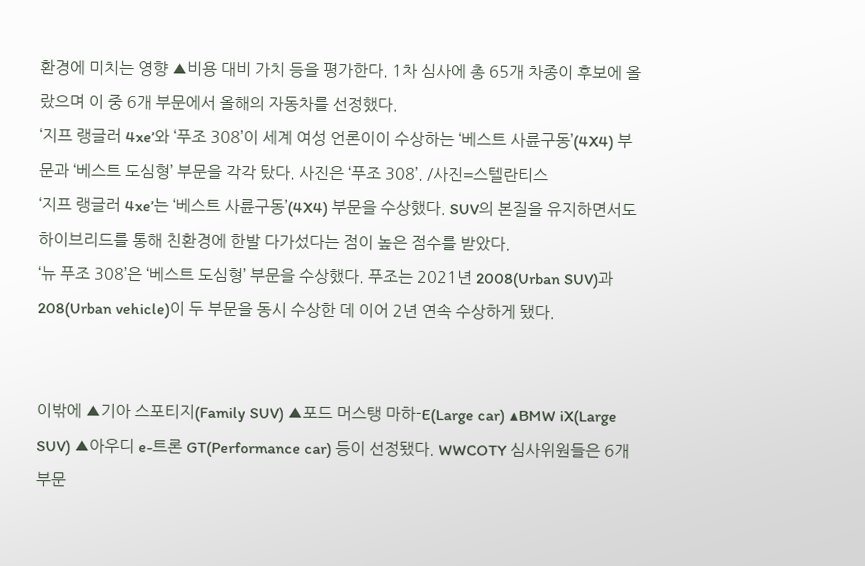환경에 미치는 영향 ▲비용 대비 가치 등을 평가한다. 1차 심사에 총 65개 차종이 후보에 올랐으며 이 중 6개 부문에서 올해의 자동차를 선정했다.
‘지프 랭글러 4xe’와 ‘푸조 308’이 세계 여성 언론이이 수상하는 ‘베스트 사륜구동’(4X4) 부문과 ‘베스트 도심형’ 부문을 각각 탔다. 사진은 ‘푸조 308’. /사진=스텔란티스
‘지프 랭글러 4xe’는 ‘베스트 사륜구동’(4X4) 부문을 수상했다. SUV의 본질을 유지하면서도 하이브리드를 통해 친환경에 한발 다가섰다는 점이 높은 점수를 받았다.
‘뉴 푸조 308’은 ‘베스트 도심형’ 부문을 수상했다. 푸조는 2021년 2008(Urban SUV)과 208(Urban vehicle)이 두 부문을 동시 수상한 데 이어 2년 연속 수상하게 됐다.


이밖에 ▲기아 스포티지(Family SUV) ▲포드 머스탱 마하-E(Large car) ▲BMW iX(Large SUV) ▲아우디 e-트론 GT(Performance car) 등이 선정됐다. WWCOTY 심사위원들은 6개 부문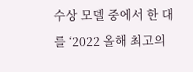수상 모델 중에서 한 대를 ‘2022 올해 최고의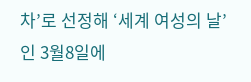차’로 선정해 ‘세계 여성의 날’인 3월8일에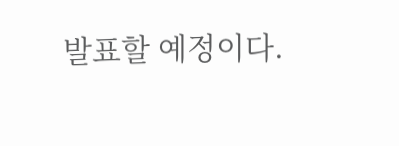발표할 예정이다.